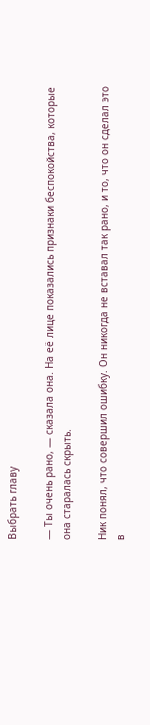Выбрать главу

— Ты очень рано, — сказала она. На её лице показались признаки беспокойства, которые она старалась скрыть.

Ник понял, что совершил ошибку. Он никогда не вставал так рано, и то, что он сделал это в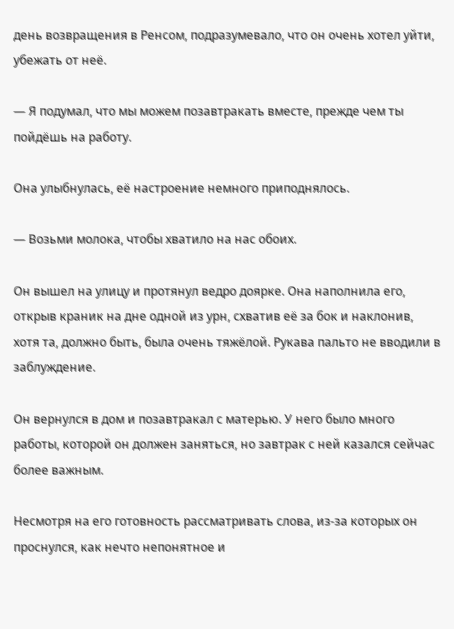день возвращения в Ренсом, подразумевало, что он очень хотел уйти, убежать от неё.

— Я подумал, что мы можем позавтракать вместе, прежде чем ты пойдёшь на работу.

Она улыбнулась, её настроение немного приподнялось.

— Возьми молока, чтобы хватило на нас обоих.

Он вышел на улицу и протянул ведро доярке. Она наполнила его, открыв краник на дне одной из урн, схватив её за бок и наклонив, хотя та, должно быть, была очень тяжёлой. Рукава пальто не вводили в заблуждение.

Он вернулся в дом и позавтракал с матерью. У него было много работы, которой он должен заняться, но завтрак с ней казался сейчас более важным.

Несмотря на его готовность рассматривать слова, из-за которых он проснулся, как нечто непонятное и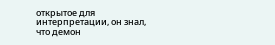открытое для интерпретации, он знал, что демон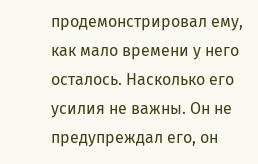продемонстрировал ему, как мало времени у него осталось. Насколько его усилия не важны. Он не предупреждал его, он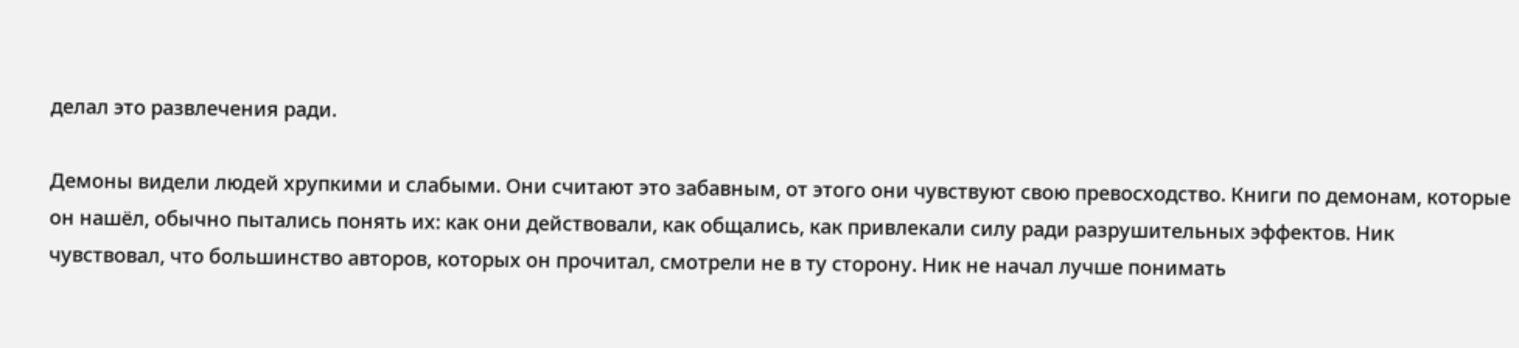делал это развлечения ради.

Демоны видели людей хрупкими и слабыми. Они считают это забавным, от этого они чувствуют свою превосходство. Книги по демонам, которые он нашёл, обычно пытались понять их: как они действовали, как общались, как привлекали силу ради разрушительных эффектов. Ник чувствовал, что большинство авторов, которых он прочитал, смотрели не в ту сторону. Ник не начал лучше понимать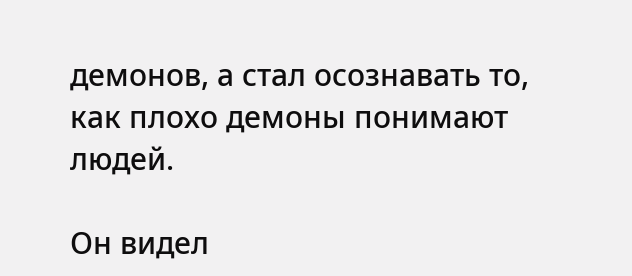демонов, а стал осознавать то, как плохо демоны понимают людей.

Он видел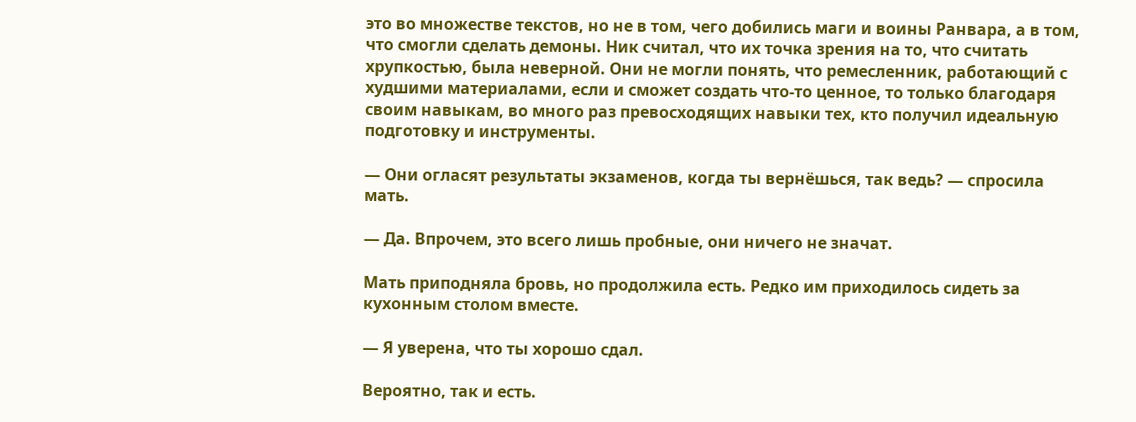это во множестве текстов, но не в том, чего добились маги и воины Ранвара, а в том, что смогли сделать демоны. Ник считал, что их точка зрения на то, что считать хрупкостью, была неверной. Они не могли понять, что ремесленник, работающий с худшими материалами, если и сможет создать что-то ценное, то только благодаря своим навыкам, во много раз превосходящих навыки тех, кто получил идеальную подготовку и инструменты.

— Они огласят результаты экзаменов, когда ты вернёшься, так ведь? — спросила мать.

— Да. Впрочем, это всего лишь пробные, они ничего не значат.

Мать приподняла бровь, но продолжила есть. Редко им приходилось сидеть за кухонным столом вместе.

— Я уверена, что ты хорошо сдал.

Вероятно, так и есть.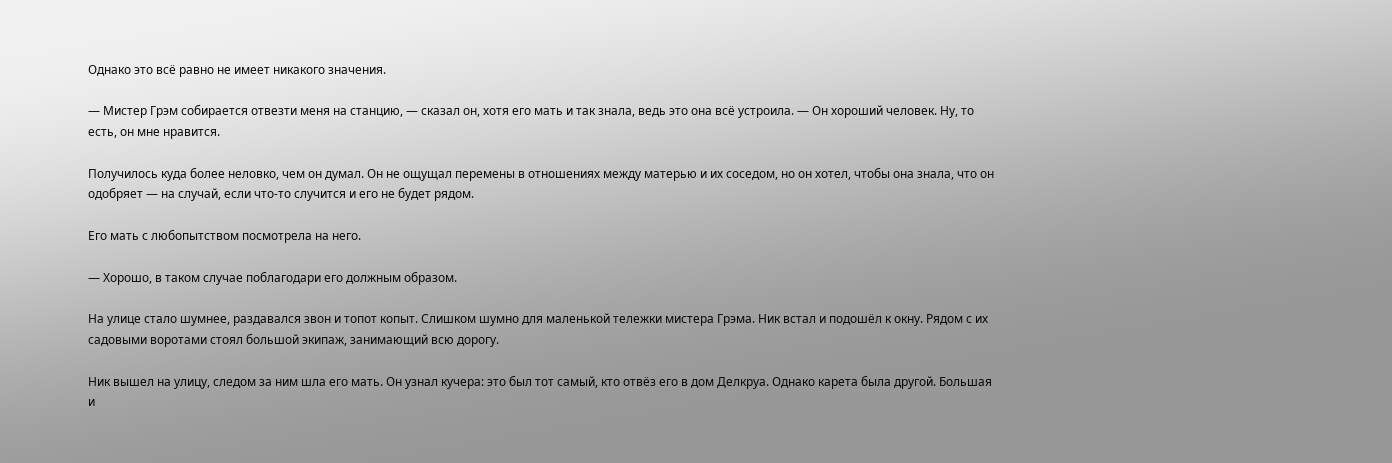Однако это всё равно не имеет никакого значения.

— Мистер Грэм собирается отвезти меня на станцию, — сказал он, хотя его мать и так знала, ведь это она всё устроила. — Он хороший человек. Ну, то есть, он мне нравится.

Получилось куда более неловко, чем он думал. Он не ощущал перемены в отношениях между матерью и их соседом, но он хотел, чтобы она знала, что он одобряет — на случай, если что-то случится и его не будет рядом.

Его мать с любопытством посмотрела на него.

— Хорошо, в таком случае поблагодари его должным образом.

На улице стало шумнее, раздавался звон и топот копыт. Слишком шумно для маленькой тележки мистера Грэма. Ник встал и подошёл к окну. Рядом с их садовыми воротами стоял большой экипаж, занимающий всю дорогу.

Ник вышел на улицу, следом за ним шла его мать. Он узнал кучера: это был тот самый, кто отвёз его в дом Делкруа. Однако карета была другой. Большая и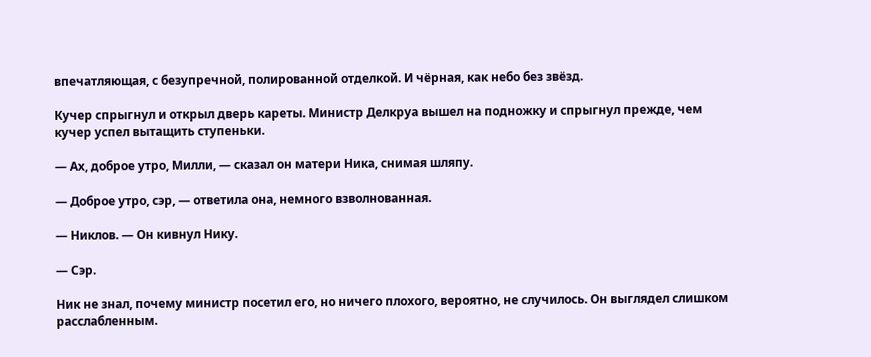впечатляющая, с безупречной, полированной отделкой. И чёрная, как небо без звёзд.

Кучер спрыгнул и открыл дверь кареты. Министр Делкруа вышел на подножку и спрыгнул прежде, чем кучер успел вытащить ступеньки.

— Ах, доброе утро, Милли, — сказал он матери Ника, снимая шляпу.

— Доброе утро, сэр, — ответила она, немного взволнованная.

— Никлов. — Он кивнул Нику.

— Сэр.

Ник не знал, почему министр посетил его, но ничего плохого, вероятно, не случилось. Он выглядел слишком расслабленным.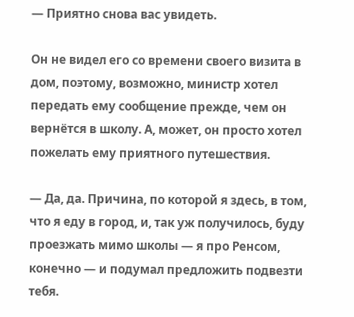— Приятно снова вас увидеть.

Он не видел его со времени своего визита в дом, поэтому, возможно, министр хотел передать ему сообщение прежде, чем он вернётся в школу. А, может, он просто хотел пожелать ему приятного путешествия.

— Да, да. Причина, по которой я здесь, в том, что я еду в город, и, так уж получилось, буду проезжать мимо школы — я про Ренсом, конечно — и подумал предложить подвезти тебя.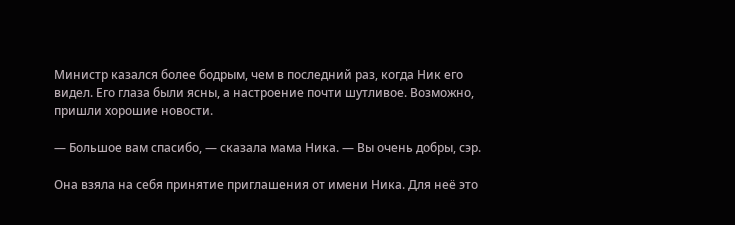Министр казался более бодрым, чем в последний раз, когда Ник его видел. Его глаза были ясны, а настроение почти шутливое. Возможно, пришли хорошие новости.

— Большое вам спасибо, — сказала мама Ника. — Вы очень добры, сэр.

Она взяла на себя принятие приглашения от имени Ника. Для неё это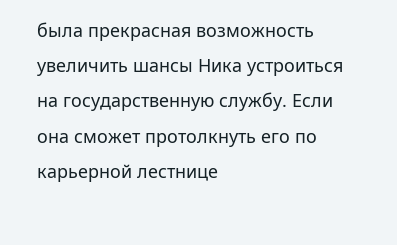была прекрасная возможность увеличить шансы Ника устроиться на государственную службу. Если она сможет протолкнуть его по карьерной лестнице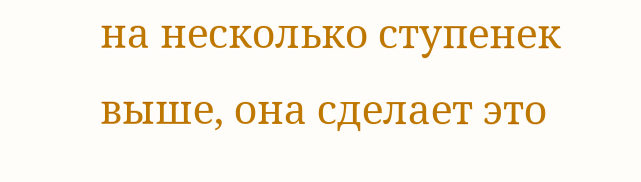на несколько ступенек выше, она сделает это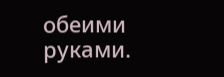обеими руками.